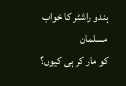ہندو راشٹر کا خواب مسلمان
کو مار کر ہی کیوں؟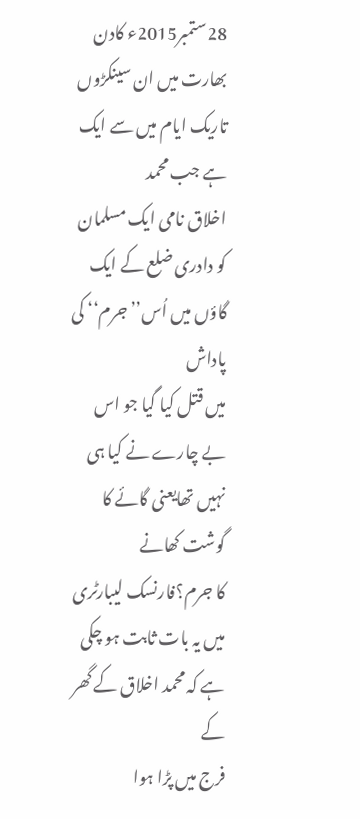28ستمبر2015ء کادن بھارت میں ان سینکڑوں تاریک ایام میں سے ایک ہے جب محمد
اخلاق نامی ایک مسلمان کو دادری ضلع کے ایک گاؤں میں اُس’’ جرم‘‘ کی پاداش
میں قتل کیا گیا جو اس بے چارے نے کیا ہی نہیں تھایعنی گائے کا گوشت کھانے
کا جرم؟فارنسک لیبارٹری میں یہ بات ثابت ہو چکی ہے کہ محمد اخلاق کے گھر کے
فرج میں پڑا ہوا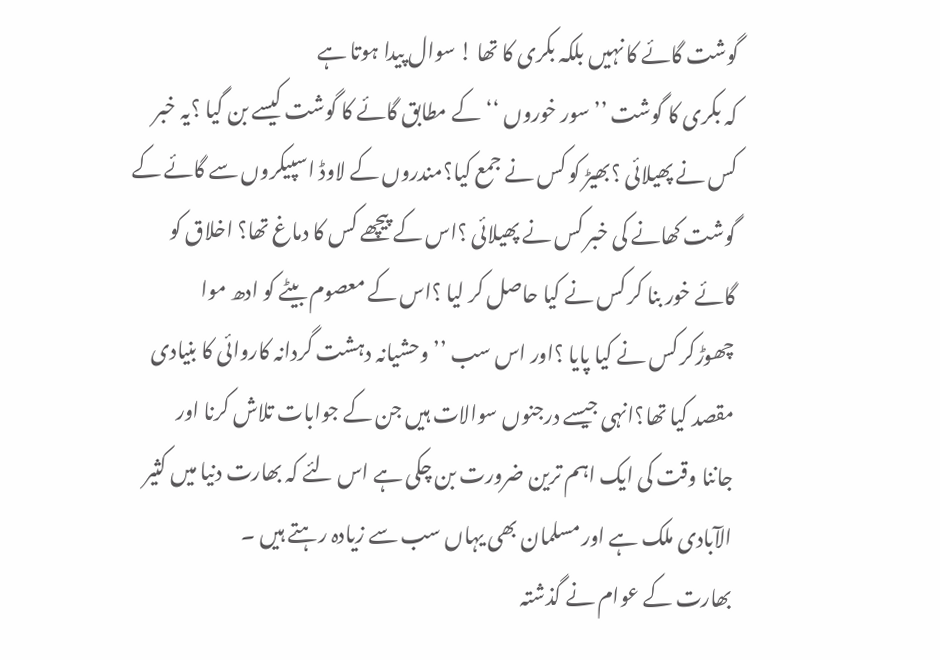گوشت گائے کا نہیں بلکہ بکری کا تھا ! سوال پیدا ہوتا ہے
کہ بکری کا گوشت ’’سور خوروں ‘‘کے مطابق گائے کا گوشت کیسے بن گیا ؟یہ خبر
کس نے پھیلائی ؟بھیڑ کو کس نے جمع کیا؟مندروں کے لاوڈ اسپیکروں سے گائے کے
گوشت کھانے کی خبر کس نے پھیلائی ؟اس کے پیچھے کس کا دماغ تھا؟ اخلاق کو
گائے خور بنا کر کس نے کیا حاصل کر لیا ؟اس کے معصوم بیٹے کو ادھ موا
چھوڑکر کس نے کیا پایا ؟اور اس سب ’’وحشیانہ دہشت گردانہ کاروائی کا بنیادی
مقصد کیا تھا؟انہی جیسے درجنوں سوالات ہیں جن کے جوابات تلاش کرنا اور
جاننا وقت کی ایک اہم ترین ضرورت بن چکی ہے اس لئے کہ بھارت دنیا میں کثیر
الآبادی ملک ہے اور مسلمان بھی یہاں سب سے زیادہ رہتے ہیں ۔
بھارت کے عوام نے گذشتہ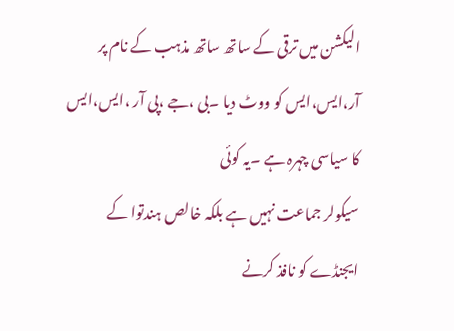الیکشن میں ترقی کے ساتھ ساتھ مذہب کے نام پر
آر،ایس،ایس کو ووٹ دیا ۔بی ،جے ،پی آر ،ایس،ایس کا سیاسی چہرہ ہے ۔یہ کوئی
سیکولر جماعت نہیں ہے بلکہ خالص ہندتوا کے ایجنڈے کو نافذ کرنے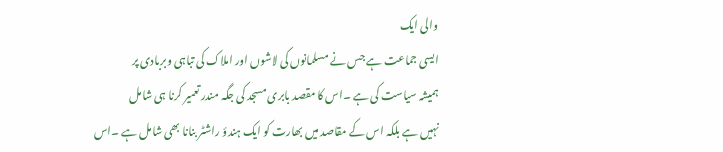والی ایک
ایسی جماعت ہے جس نے مسلمانوں کی لاشوں اور املاک کی تباہی وبربادی پر
ہمیشہ سیاست کی ہے ۔اس کا مقصد بابری مسجد کی جگہ مندر تعمیر کرنا ہی شامل
نہیں ہے بلکہ اس کے مقاصد میں بھارت کو ایک ہندؤ راشٹر بنانا بھی شامل ہے ۔اس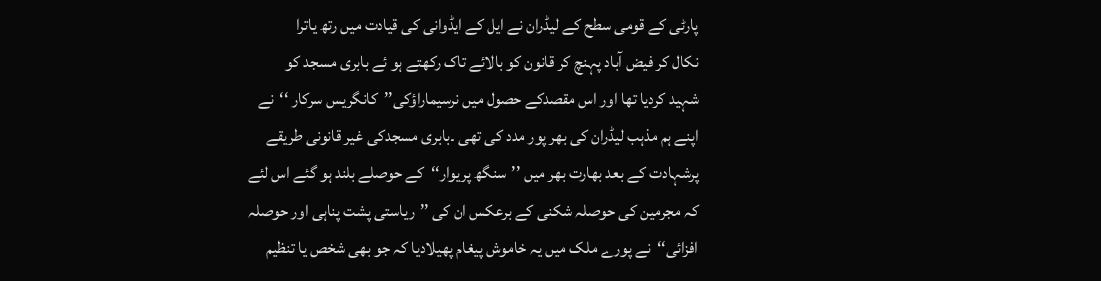پارٹی کے قومی سطح کے لیڈران نے ایل کے ایڈوانی کی قیادت میں رتھ یاترا
نکال کر فیض آباد پہنچ کر قانون کو بالائے تاک رکھتے ہو ئے بابری مسجد کو
شہید کردیا تھا اور اس مقصدکے حصول میں نرسیماراؤکی’’کانگریس سرکار ‘‘نے
اپنے ہم مذہب لیڈران کی بھر پور مدد کی تھی ۔بابری مسجدکی غیر قانونی طریقے
پرشہادت کے بعد بھارت بھر میں ’’سنگھ پریوار‘‘کے حوصلے بلند ہو گئے اس لئے
کہ مجرمین کی حوصلہ شکنی کے برعکس ان کی ’’ریاستی پشت پناہی اور حوصلہ
افزائی‘‘نے پورے ملک میں یہ خاموش پیغام پھیلادیا کہ جو بھی شخص یا تنظیم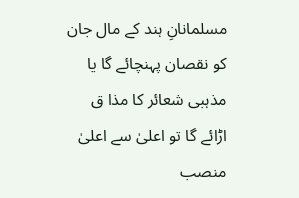مسلمانانِ ہند کے مال جان کو نقصان پہنچائے گا یا مذہبی شعائر کا مذا ق
اڑائے گا تو اعلیٰ سے اعلیٰ منصب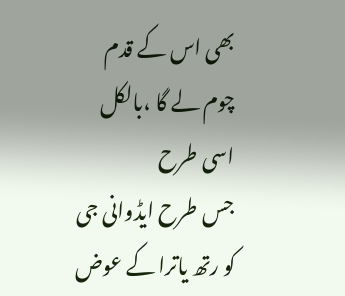بھی اس کے قدم چوم لے گا ،بالکل اسی طرح
جس طرح ایڈوانی جی کو رتھ یاترا کے عوض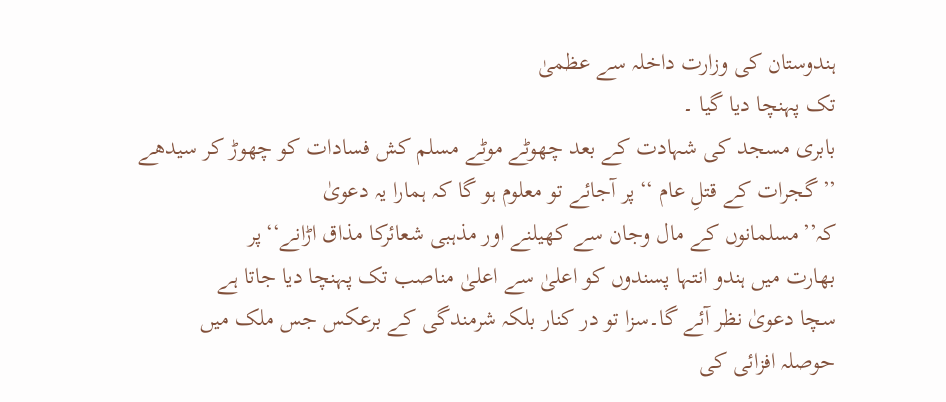ہندوستان کی وزارت داخلہ سے عظمیٰ
تک پہنچا دیا گیا ۔
بابری مسجد کی شہادت کے بعد چھوٹے موٹے مسلم کش فسادات کو چھوڑ کر سیدھے
’’گجرات کے قتلِ عام ‘‘پر آجائے تو معلوم ہو گا کہ ہمارا یہ دعویٰ
کہ’’مسلمانوں کے مال وجان سے کھیلنے اور مذہبی شعائرکا مذاق اڑانے‘‘پر
بھارت میں ہندو انتہا پسندوں کو اعلیٰ سے اعلیٰ مناصب تک پہنچا دیا جاتا ہے
سچا دعویٰ نظر آئے گا۔سزا تو در کنار بلکہ شرمندگی کے برعکس جس ملک میں
حوصلہ افزائی کی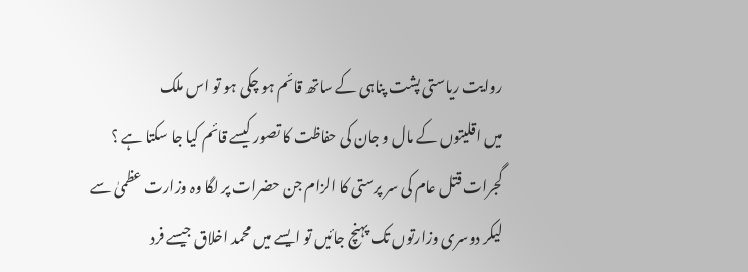روایت ریاستی پشت پناہی کے ساتھ قائم ہو چکی ہو تو اس ملک
میں اقلیتوں کے مال و جان کی حفاظت کا تصور کیسے قائم کیا جا سکتا ہے ؟
گجرات قتل عام کی سر پرستی کا الزام جن حضرات پر لگا وہ وزارت عظمیٰ سے
لیکر دوسری وزارتوں تک پہنچ جائیں تو ایسے میں محمد اخلاق جیسے فرد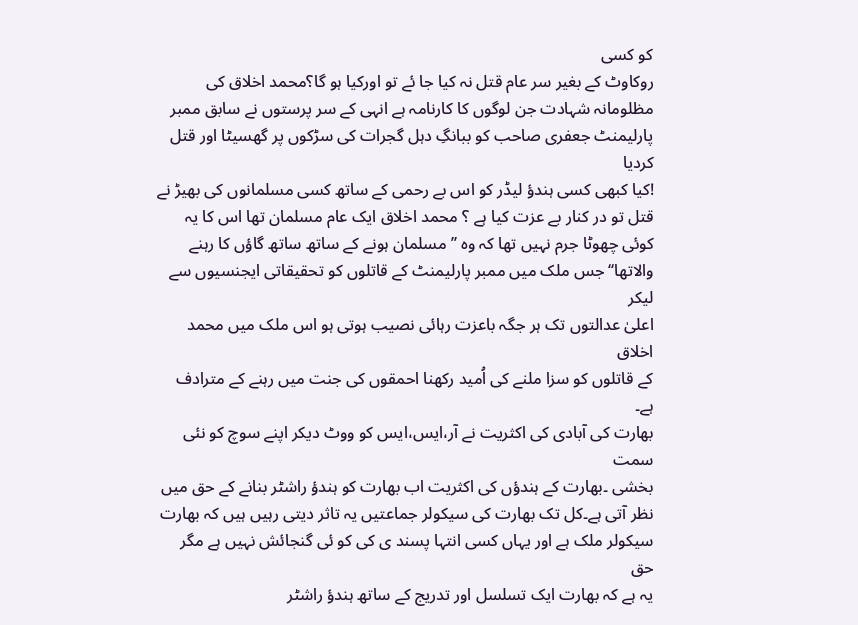کو کسی
روکاوٹ کے بغیر سر عام قتل نہ کیا جا ئے تو اورکیا ہو گا؟محمد اخلاق کی
مظلومانہ شہادت جن لوگوں کا کارنامہ ہے انہی کے سر پرستوں نے سابق ممبر
پارلیمنٹ جعفری صاحب کو ببانگِ دہل گجرات کی سڑکوں پر گھسیٹا اور قتل کردیا
!کیا کبھی کسی ہندؤ لیڈر کو اس بے رحمی کے ساتھ کسی مسلمانوں کی بھیڑ نے
قتل تو در کنار بے عزت کیا ہے ؟ محمد اخلاق ایک عام مسلمان تھا اس کا یہ
کوئی چھوٹا جرم نہیں تھا کہ وہ ’’مسلمان ہونے کے ساتھ ساتھ گاؤں کا رہنے
والاتھا‘‘جس ملک میں ممبر پارلیمنٹ کے قاتلوں کو تحقیقاتی ایجنسیوں سے لیکر
اعلیٰ عدالتوں تک ہر جگہ باعزت رہائی نصیب ہوتی ہو اس ملک میں محمد اخلاق
کے قاتلوں کو سزا ملنے کی اُمید رکھنا احمقوں کی جنت میں رہنے کے مترادف ہے۔
بھارت کی آبادی کی اکثریت نے آر،ایس،ایس کو ووٹ دیکر اپنے سوچ کو نئی سمت
بخشی ۔بھارت کے ہندؤں کی اکثریت اب بھارت کو ہندؤ راشٹر بنانے کے حق میں
نظر آتی ہے۔کل تک بھارت کی سیکولر جماعتیں یہ تاثر دیتی رہیں ہیں کہ بھارت
سیکولر ملک ہے اور یہاں کسی انتہا پسند ی کی کو ئی گنجائش نہیں ہے مگر حق
یہ ہے کہ بھارت ایک تسلسل اور تدریج کے ساتھ ہندؤ راشٹر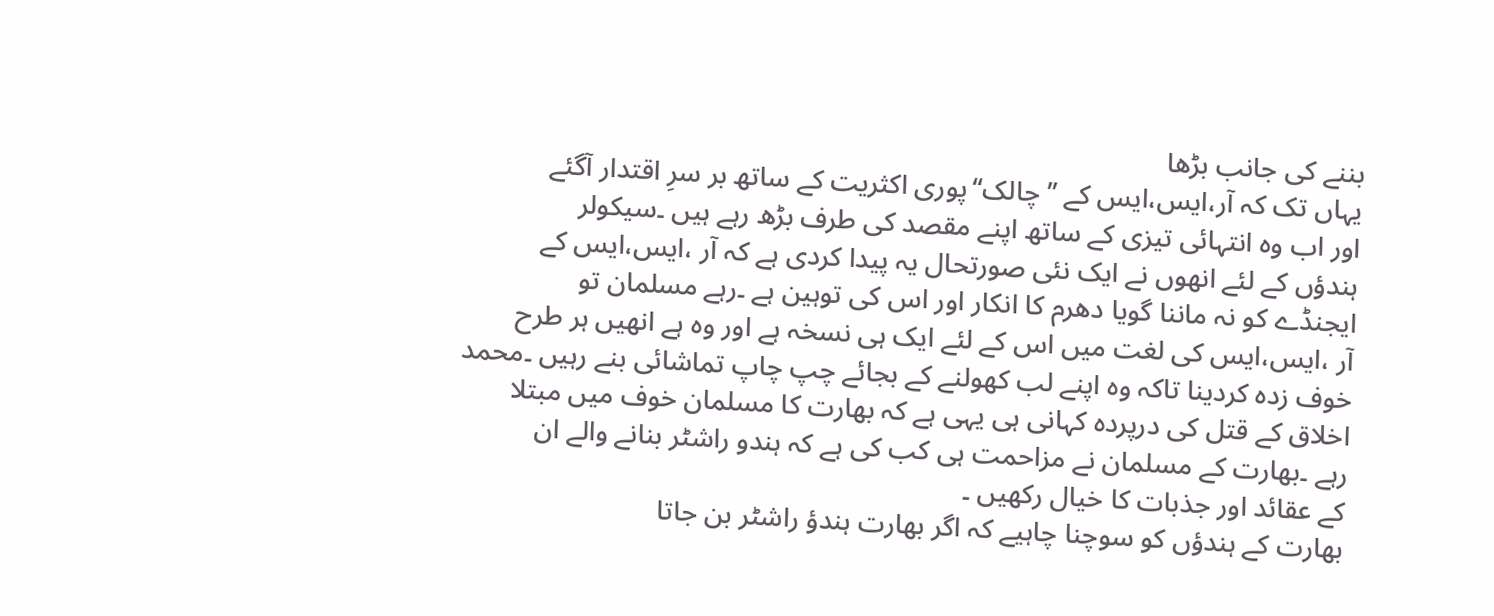بننے کی جانب بڑھا
یہاں تک کہ آر،ایس،ایس کے ’’چالک‘‘پوری اکثریت کے ساتھ بر سرِ اقتدار آگئے
اور اب وہ انتہائی تیزی کے ساتھ اپنے مقصد کی طرف بڑھ رہے ہیں ۔سیکولر
ہندؤں کے لئے انھوں نے ایک نئی صورتحال یہ پیدا کردی ہے کہ آر ،ایس،ایس کے
ایجنڈے کو نہ ماننا گویا دھرم کا انکار اور اس کی توہین ہے ۔رہے مسلمان تو
آر ،ایس،ایس کی لغت میں اس کے لئے ایک ہی نسخہ ہے اور وہ ہے انھیں ہر طرح
خوف زدہ کردینا تاکہ وہ اپنے لب کھولنے کے بجائے چپ چاپ تماشائی بنے رہیں ۔محمد
اخلاق کے قتل کی درپردہ کہانی ہی یہی ہے کہ بھارت کا مسلمان خوف میں مبتلا
رہے ۔بھارت کے مسلمان نے مزاحمت ہی کب کی ہے کہ ہندو راشٹر بنانے والے ان
کے عقائد اور جذبات کا خیال رکھیں ۔
بھارت کے ہندؤں کو سوچنا چاہیے کہ اگر بھارت ہندؤ راشٹر بن جاتا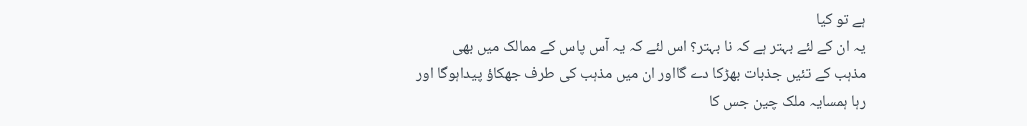ہے تو کیا
یہ ان کے لئے بہتر ہے کہ نا بہتر؟ اس لئے کہ یہ آس پاس کے ممالک میں بھی
مذہب کے تئیں جذبات بھڑکا دے گااور ان میں مذہب کی طرف جھکاؤ پیداہوگا اور
رہا ہمسایہ ملک چین جس کا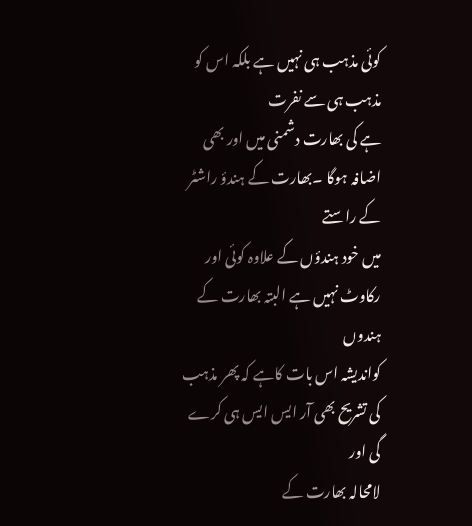کوئی مذہب ہی نہیں ہے بلکہ اس کو مذہب ہی سے نفرت
ہے کی بھارت دشمنی میں اور بھی اضافہ ہوگا ۔بھارت کے ہندؤ راشٹر کے راستے
میں خود ہندؤں کے علاوہ کوئی اور رکاوٹ نہیں ہے البتہ بھارت کے ہندوں
کواندیشہ اس بات کاہے کہ پھر مذہب کی تشریح بھی آر ایس ایس ہی کرے گی اور
لامحالہ بھارت کے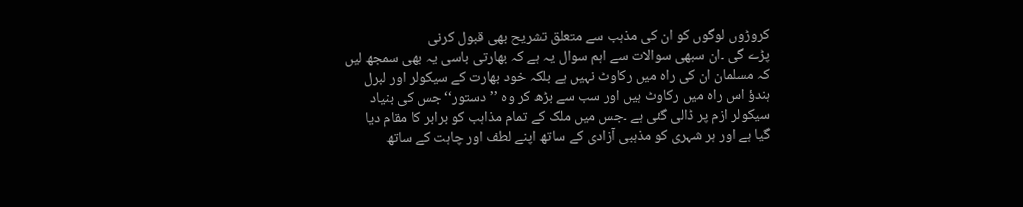کروڑوں لوگوں کو ان کی مذہب سے متعلق تشریح بھی قبول کرنی
پڑے گی ۔ان سبھی سوالات سے اہم سوال یہ ہے کہ بھارتی باسی یہ بھی سمجھ لیں
کہ مسلمان ان کی راہ میں رکاوٹ نہیں ہے بلکہ خود بھارت کے سیکولر اور لبرل
ہندؤ اس راہ میں رکاوٹ ہیں اور سب سے بڑھ کر وہ ’’دستور‘‘جس کی بنیاد
سیکولر ازم پر ڈالی گئی ہے ۔جس میں ملک کے تمام مذاہب کو برابر کا مقام دیا
گیا ہے اور ہر شہری کو مذہبی آزادی کے ساتھ اپنے لطف اور چاہت کے ساتھ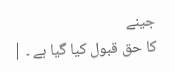جینے
کا حق قبول کیا گیا ہے ۔ |